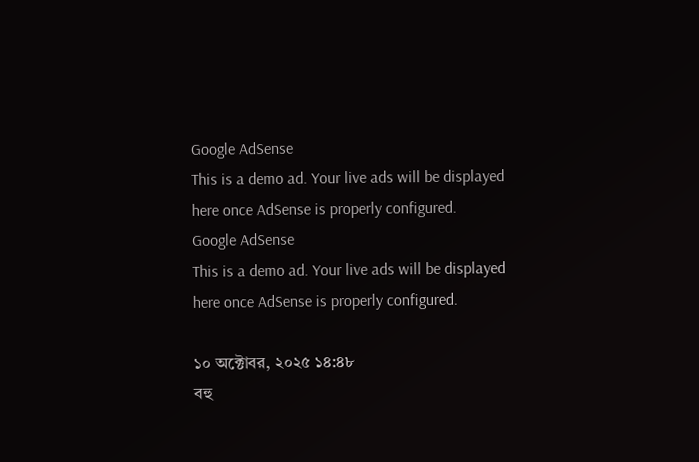Google AdSense
This is a demo ad. Your live ads will be displayed here once AdSense is properly configured.
Google AdSense
This is a demo ad. Your live ads will be displayed here once AdSense is properly configured.

১০ অক্টোবর, ২০২৫ ১৪:৪৮
বহু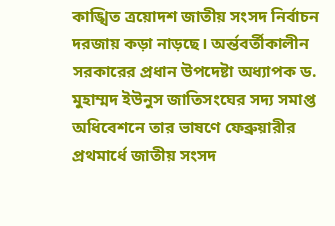কাঙ্খিত ত্রয়োদশ জাতীয় সংসদ নির্বাচন দরজায় কড়া নাড়ছে। অর্ন্তবর্তীকালীন সরকারের প্রধান উপদেষ্টা অধ্যাপক ড. মুহাম্মদ ইউনুস জাতিসংঘের সদ্য সমাপ্ত অধিবেশনে তার ভাষণে ফেব্রুয়ারীর প্রথমার্ধে জাতীয় সংসদ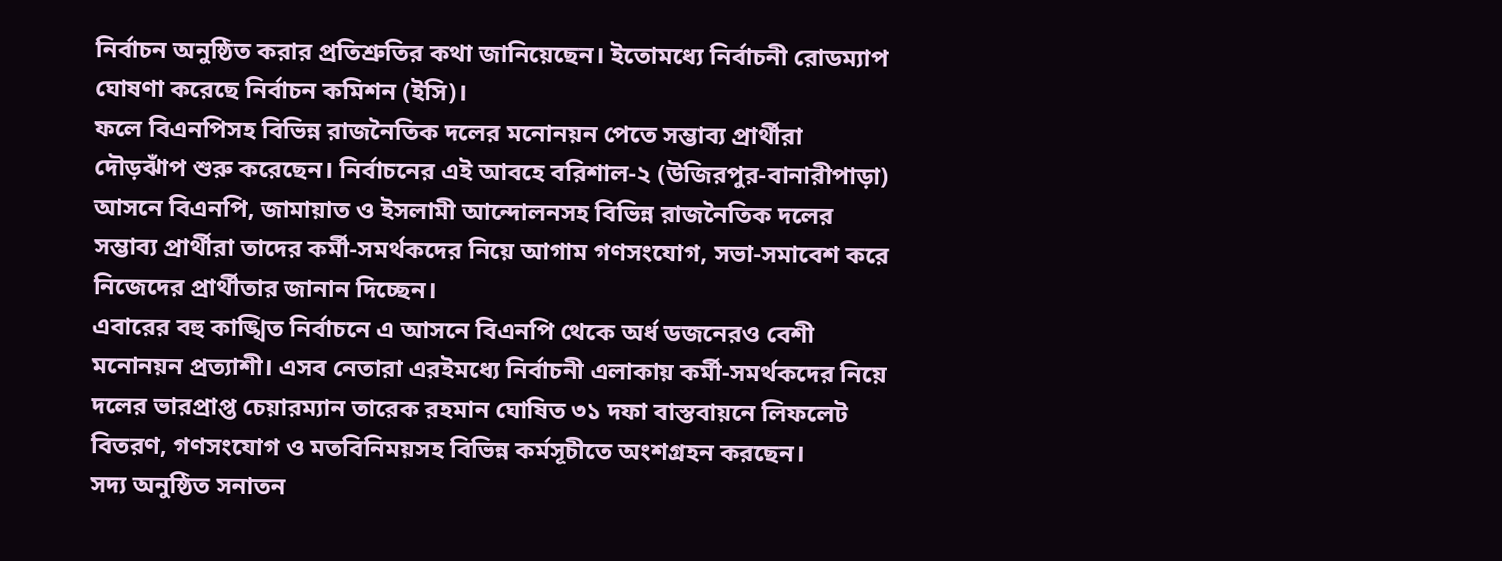নির্বাচন অনুষ্ঠিত করার প্রতিশ্রুতির কথা জানিয়েছেন। ইতোমধ্যে নির্বাচনী রোডম্যাপ ঘোষণা করেছে নির্বাচন কমিশন (ইসি)।
ফলে বিএনপিসহ বিভিন্ন রাজনৈতিক দলের মনোনয়ন পেতে সম্ভাব্য প্রার্থীরা দৌড়ঝাঁপ শুরু করেছেন। নির্বাচনের এই আবহে বরিশাল-২ (উজিরপুর-বানারীপাড়া) আসনে বিএনপি, জামায়াত ও ইসলামী আন্দোলনসহ বিভিন্ন রাজনৈতিক দলের সম্ভাব্য প্রার্থীরা তাদের কর্মী-সমর্থকদের নিয়ে আগাম গণসংযোগ, সভা-সমাবেশ করে নিজেদের প্রার্থীতার জানান দিচ্ছেন।
এবারের বহু কাঙ্খিত নির্বাচনে এ আসনে বিএনপি থেকে অর্ধ ডজনেরও বেশী মনোনয়ন প্রত্যাশী। এসব নেতারা এরইমধ্যে নির্বাচনী এলাকায় কর্মী-সমর্থকদের নিয়ে দলের ভারপ্রাপ্ত চেয়ারম্যান তারেক রহমান ঘোষিত ৩১ দফা বাস্তবায়নে লিফলেট বিতরণ, গণসংযোগ ও মতবিনিময়সহ বিভিন্ন কর্মসূচীতে অংশগ্রহন করছেন।
সদ্য অনুষ্ঠিত সনাতন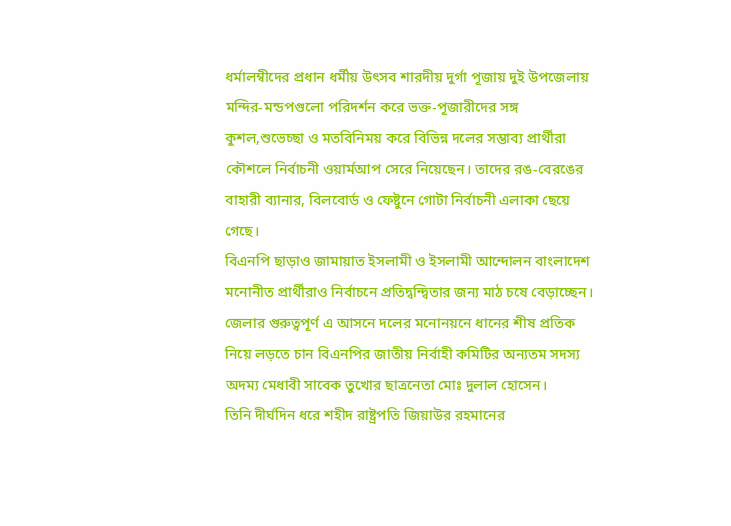ধর্মালম্বীদের প্রধান ধর্মীয় উৎসব শারদীয় দুর্গা পূজায় দুই উপজেলায় মন্দির-মন্ডপগুলো পরিদর্শন করে ভক্ত-পূজারীদের সঙ্গ কুশল,শুভেচ্ছা ও মতবিনিময় করে বিভিন্ন দলের সম্ভাব্য প্রার্থীরা কৌশলে নির্বাচনী ওয়ার্মআপ সেরে নিয়েছেন। তাদের রঙ-বেরঙের বাহারী ব্যানার, বিলবোর্ড ও ফেষ্টুনে গোটা নির্বাচনী এলাকা ছেয়ে গেছে।
বিএনপি ছাড়াও জামায়াত ইসলামী ও ইসলামী আন্দোলন বাংলাদেশ মনোনীত প্রার্থীরাও নির্বাচনে প্রতিদ্বন্দ্বিতার জন্য মাঠ চষে বেড়াচ্ছেন। জেলার গুরুত্বপূর্ণ এ আসনে দলের মনোনয়নে ধানের শীষ প্রতিক নিয়ে লড়তে চান বিএনপির জাতীয় নির্বাহী কমিটির অন্যতম সদস্য অদম্য মেধাবী সাবেক তুখোর ছাত্রনেতা মোঃ দুলাল হোসেন।
তিনি দীর্ঘদিন ধরে শহীদ রাষ্ট্রপতি জিয়াউর রহমানের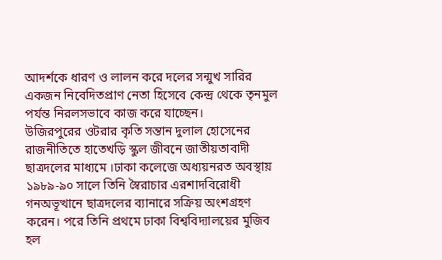আদর্শকে ধারণ ও লালন করে দলের সন্মুখ সারির একজন নিবেদিতপ্রাণ নেতা হিসেবে কেন্দ্র থেকে তৃনমুল পর্যন্ত নিরলসভাবে কাজ করে যাচ্ছেন।
উজিরপুরের ওটরার কৃতি সন্তান দুলাল হোসেনের রাজনীতিতে হাতেখড়ি স্কুল জীবনে জাতীয়তাবাদী ছাত্রদলের মাধ্যমে ।ঢাকা কলেজে অধ্যয়নরত অবস্থায় ১৯৮৯-৯০ সালে তিনি স্বৈরাচার এরশাদবিরোধী গনঅভূত্থানে ছাত্রদলের ব্যানারে সক্রিয় অংশগ্রহণ করেন। পরে তিনি প্রথমে ঢাকা বিশ্ববিদ্যালয়ের মুজিব হল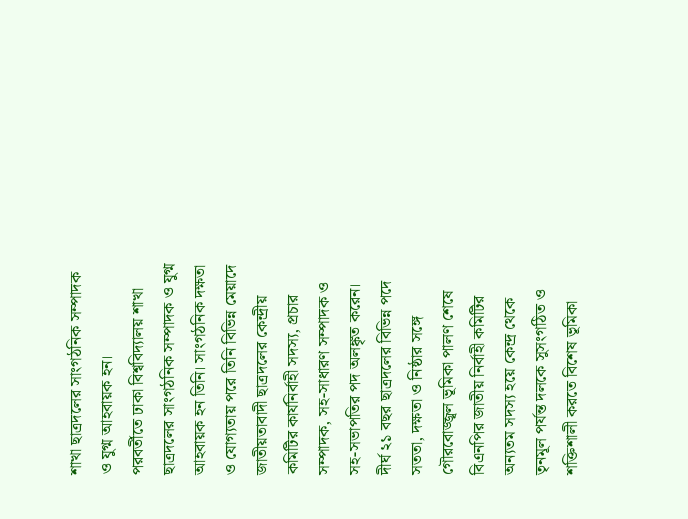শাখা ছাত্রদলের সাংগঠনিক সম্পাদক ও যুগ্ম আহবায়ক হন।
পরবর্তীতে ঢাকা বিশ্ববিদ্যালয় শাখা ছাত্রদলের সাংগঠনিক সম্পাদক ও যুগ্ম আহবায়ক হন তিনি। সাংগঠনিক দক্ষতা ও যোগ্যতায় পরে তিনি বিভিন্ন মেয়াদে জাতীয়তাবাদী ছাত্রদলের কেন্দ্রীয় কমিটির কার্যনির্বাহী সদস্য, প্রচার সম্পাদক, সহ-সাধারণ সম্পাদক ও সহ-সভাপতির পদ অলঙ্কৃত করেন। দীর্ঘ ২১ বছর ছাত্রদলের বিভিন্ন পদে সততা, দক্ষতা ও নিষ্ঠার সঙ্গে গৌরবোজ্জ্বল ভূমিকা পালণ শেষে বিএনপির জাতীয় নির্বাহী কমিটির অন্যতম সদস্য হয়ে কেন্দ্র থেকে তৃনমূল পর্যন্ত দলকে সুসংগঠিত ও শক্তিশালী করতে বিশেষ ভূমিকা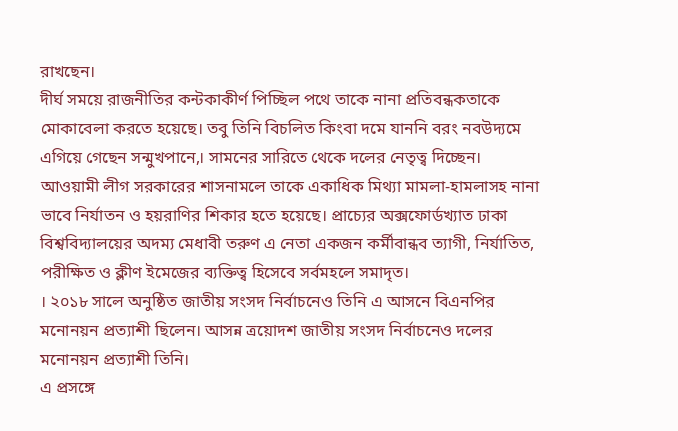রাখছেন।
দীর্ঘ সময়ে রাজনীতির কন্টকাকীর্ণ পিচ্ছিল পথে তাকে নানা প্রতিবন্ধকতাকে মোকাবেলা করতে হয়েছে। তবু তিনি বিচলিত কিংবা দমে যাননি বরং নবউদ্যমে এগিয়ে গেছেন সন্মুখপানে,। সামনের সারিতে থেকে দলের নেতৃত্ব দিচ্ছেন।
আওয়ামী লীগ সরকারের শাসনামলে তাকে একাধিক মিথ্যা মামলা-হামলাসহ নানা ভাবে নির্যাতন ও হয়রাণির শিকার হতে হয়েছে। প্রাচ্যের অক্সফোর্ডখ্যাত ঢাকা বিশ্ববিদ্যালয়ের অদম্য মেধাবী তরুণ এ নেতা একজন কর্মীবান্ধব ত্যাগী, নির্যাতিত, পরীক্ষিত ও ক্লীণ ইমেজের ব্যক্তিত্ব হিসেবে সর্বমহলে সমাদৃত।
। ২০১৮ সালে অনুষ্ঠিত জাতীয় সংসদ নির্বাচনেও তিনি এ আসনে বিএনপির মনোনয়ন প্রত্যাশী ছিলেন। আসন্ন ত্রয়োদশ জাতীয় সংসদ নির্বাচনেও দলের মনোনয়ন প্রত্যাশী তিনি।
এ প্রসঙ্গে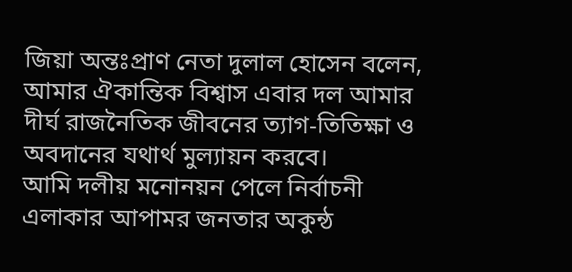জিয়া অন্তঃপ্রাণ নেতা দুলাল হোসেন বলেন, আমার ঐকান্তিক বিশ্বাস এবার দল আমার দীর্ঘ রাজনৈতিক জীবনের ত্যাগ-তিতিক্ষা ও অবদানের যথার্থ মুল্যায়ন করবে।
আমি দলীয় মনোনয়ন পেলে নির্বাচনী এলাকার আপামর জনতার অকুন্ঠ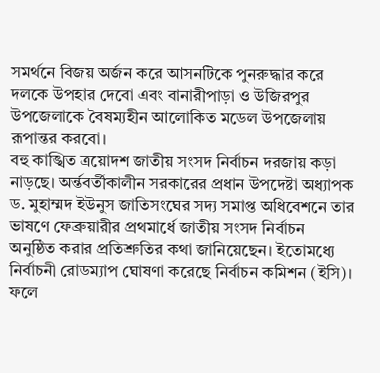সমর্থনে বিজয় অর্জন করে আসনটিকে পুনরুদ্ধার করে দলকে উপহার দেবো এবং বানারীপাড়া ও উজিরপুর উপজেলাকে বৈষম্যহীন আলোকিত মডেল উপজেলায় রূপান্তর করবো।
বহু কাঙ্খিত ত্রয়োদশ জাতীয় সংসদ নির্বাচন দরজায় কড়া নাড়ছে। অর্ন্তবর্তীকালীন সরকারের প্রধান উপদেষ্টা অধ্যাপক ড. মুহাম্মদ ইউনুস জাতিসংঘের সদ্য সমাপ্ত অধিবেশনে তার ভাষণে ফেব্রুয়ারীর প্রথমার্ধে জাতীয় সংসদ নির্বাচন অনুষ্ঠিত করার প্রতিশ্রুতির কথা জানিয়েছেন। ইতোমধ্যে নির্বাচনী রোডম্যাপ ঘোষণা করেছে নির্বাচন কমিশন (ইসি)।
ফলে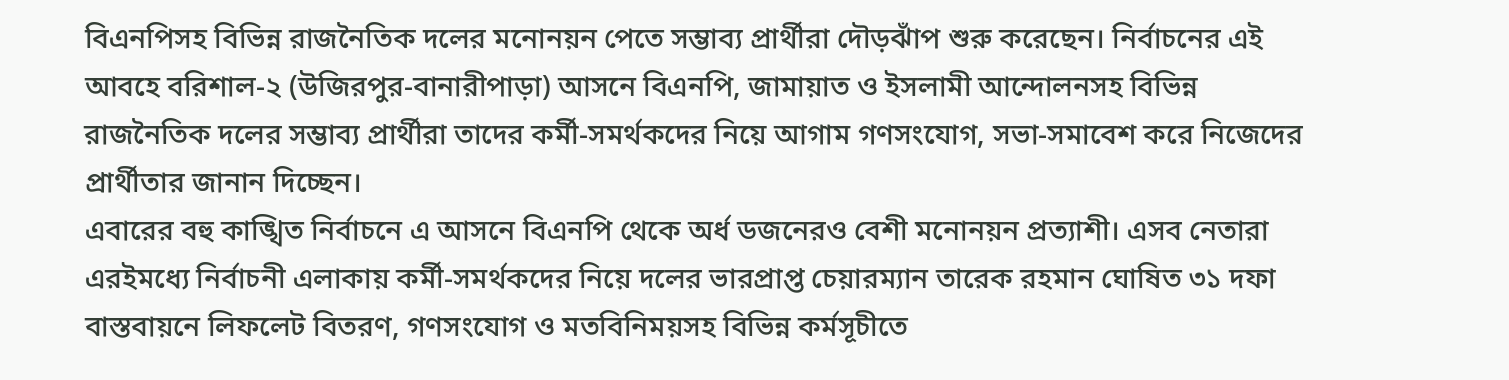বিএনপিসহ বিভিন্ন রাজনৈতিক দলের মনোনয়ন পেতে সম্ভাব্য প্রার্থীরা দৌড়ঝাঁপ শুরু করেছেন। নির্বাচনের এই আবহে বরিশাল-২ (উজিরপুর-বানারীপাড়া) আসনে বিএনপি, জামায়াত ও ইসলামী আন্দোলনসহ বিভিন্ন রাজনৈতিক দলের সম্ভাব্য প্রার্থীরা তাদের কর্মী-সমর্থকদের নিয়ে আগাম গণসংযোগ, সভা-সমাবেশ করে নিজেদের প্রার্থীতার জানান দিচ্ছেন।
এবারের বহু কাঙ্খিত নির্বাচনে এ আসনে বিএনপি থেকে অর্ধ ডজনেরও বেশী মনোনয়ন প্রত্যাশী। এসব নেতারা এরইমধ্যে নির্বাচনী এলাকায় কর্মী-সমর্থকদের নিয়ে দলের ভারপ্রাপ্ত চেয়ারম্যান তারেক রহমান ঘোষিত ৩১ দফা বাস্তবায়নে লিফলেট বিতরণ, গণসংযোগ ও মতবিনিময়সহ বিভিন্ন কর্মসূচীতে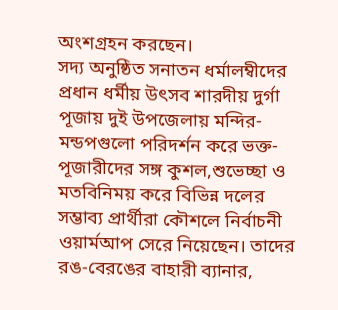অংশগ্রহন করছেন।
সদ্য অনুষ্ঠিত সনাতন ধর্মালম্বীদের প্রধান ধর্মীয় উৎসব শারদীয় দুর্গা পূজায় দুই উপজেলায় মন্দির-মন্ডপগুলো পরিদর্শন করে ভক্ত-পূজারীদের সঙ্গ কুশল,শুভেচ্ছা ও মতবিনিময় করে বিভিন্ন দলের সম্ভাব্য প্রার্থীরা কৌশলে নির্বাচনী ওয়ার্মআপ সেরে নিয়েছেন। তাদের রঙ-বেরঙের বাহারী ব্যানার,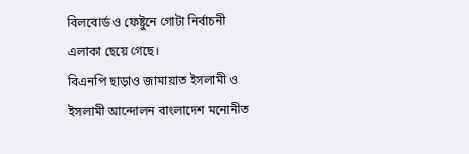বিলবোর্ড ও ফেষ্টুনে গোটা নির্বাচনী এলাকা ছেয়ে গেছে।
বিএনপি ছাড়াও জামায়াত ইসলামী ও ইসলামী আন্দোলন বাংলাদেশ মনোনীত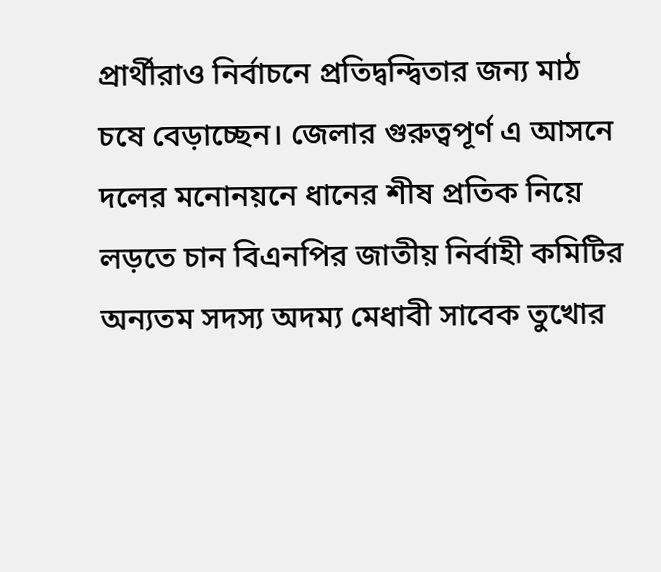প্রার্থীরাও নির্বাচনে প্রতিদ্বন্দ্বিতার জন্য মাঠ চষে বেড়াচ্ছেন। জেলার গুরুত্বপূর্ণ এ আসনে দলের মনোনয়নে ধানের শীষ প্রতিক নিয়ে লড়তে চান বিএনপির জাতীয় নির্বাহী কমিটির অন্যতম সদস্য অদম্য মেধাবী সাবেক তুখোর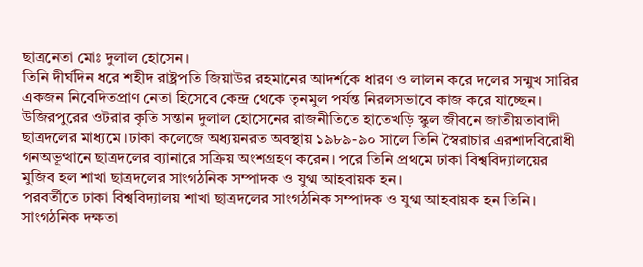ছাত্রনেতা মোঃ দুলাল হোসেন।
তিনি দীর্ঘদিন ধরে শহীদ রাষ্ট্রপতি জিয়াউর রহমানের আদর্শকে ধারণ ও লালন করে দলের সন্মুখ সারির একজন নিবেদিতপ্রাণ নেতা হিসেবে কেন্দ্র থেকে তৃনমুল পর্যন্ত নিরলসভাবে কাজ করে যাচ্ছেন।
উজিরপুরের ওটরার কৃতি সন্তান দুলাল হোসেনের রাজনীতিতে হাতেখড়ি স্কুল জীবনে জাতীয়তাবাদী ছাত্রদলের মাধ্যমে ।ঢাকা কলেজে অধ্যয়নরত অবস্থায় ১৯৮৯-৯০ সালে তিনি স্বৈরাচার এরশাদবিরোধী গনঅভূত্থানে ছাত্রদলের ব্যানারে সক্রিয় অংশগ্রহণ করেন। পরে তিনি প্রথমে ঢাকা বিশ্ববিদ্যালয়ের মুজিব হল শাখা ছাত্রদলের সাংগঠনিক সম্পাদক ও যুগ্ম আহবায়ক হন।
পরবর্তীতে ঢাকা বিশ্ববিদ্যালয় শাখা ছাত্রদলের সাংগঠনিক সম্পাদক ও যুগ্ম আহবায়ক হন তিনি। সাংগঠনিক দক্ষতা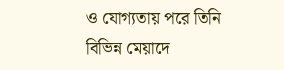ও যোগ্যতায় পরে তিনি বিভিন্ন মেয়াদে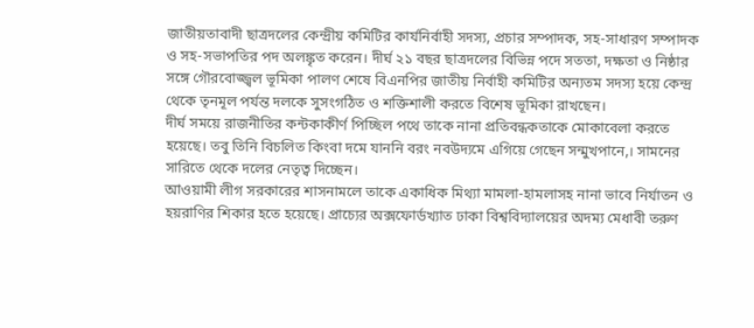জাতীয়তাবাদী ছাত্রদলের কেন্দ্রীয় কমিটির কার্যনির্বাহী সদস্য, প্রচার সম্পাদক, সহ-সাধারণ সম্পাদক ও সহ-সভাপতির পদ অলঙ্কৃত করেন। দীর্ঘ ২১ বছর ছাত্রদলের বিভিন্ন পদে সততা, দক্ষতা ও নিষ্ঠার সঙ্গে গৌরবোজ্জ্বল ভূমিকা পালণ শেষে বিএনপির জাতীয় নির্বাহী কমিটির অন্যতম সদস্য হয়ে কেন্দ্র থেকে তৃনমূল পর্যন্ত দলকে সুসংগঠিত ও শক্তিশালী করতে বিশেষ ভূমিকা রাখছেন।
দীর্ঘ সময়ে রাজনীতির কন্টকাকীর্ণ পিচ্ছিল পথে তাকে নানা প্রতিবন্ধকতাকে মোকাবেলা করতে হয়েছে। তবু তিনি বিচলিত কিংবা দমে যাননি বরং নবউদ্যমে এগিয়ে গেছেন সন্মুখপানে,। সামনের সারিতে থেকে দলের নেতৃত্ব দিচ্ছেন।
আওয়ামী লীগ সরকারের শাসনামলে তাকে একাধিক মিথ্যা মামলা-হামলাসহ নানা ভাবে নির্যাতন ও হয়রাণির শিকার হতে হয়েছে। প্রাচ্যের অক্সফোর্ডখ্যাত ঢাকা বিশ্ববিদ্যালয়ের অদম্য মেধাবী তরুণ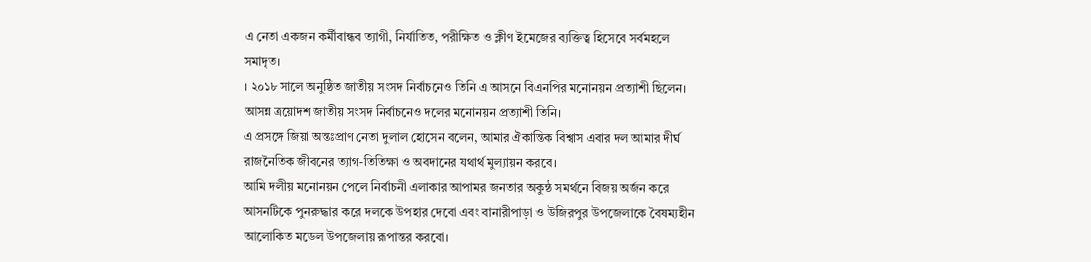এ নেতা একজন কর্মীবান্ধব ত্যাগী, নির্যাতিত, পরীক্ষিত ও ক্লীণ ইমেজের ব্যক্তিত্ব হিসেবে সর্বমহলে সমাদৃত।
। ২০১৮ সালে অনুষ্ঠিত জাতীয় সংসদ নির্বাচনেও তিনি এ আসনে বিএনপির মনোনয়ন প্রত্যাশী ছিলেন। আসন্ন ত্রয়োদশ জাতীয় সংসদ নির্বাচনেও দলের মনোনয়ন প্রত্যাশী তিনি।
এ প্রসঙ্গে জিয়া অন্তঃপ্রাণ নেতা দুলাল হোসেন বলেন, আমার ঐকান্তিক বিশ্বাস এবার দল আমার দীর্ঘ রাজনৈতিক জীবনের ত্যাগ-তিতিক্ষা ও অবদানের যথার্থ মুল্যায়ন করবে।
আমি দলীয় মনোনয়ন পেলে নির্বাচনী এলাকার আপামর জনতার অকুন্ঠ সমর্থনে বিজয় অর্জন করে আসনটিকে পুনরুদ্ধার করে দলকে উপহার দেবো এবং বানারীপাড়া ও উজিরপুর উপজেলাকে বৈষম্যহীন আলোকিত মডেল উপজেলায় রূপান্তর করবো।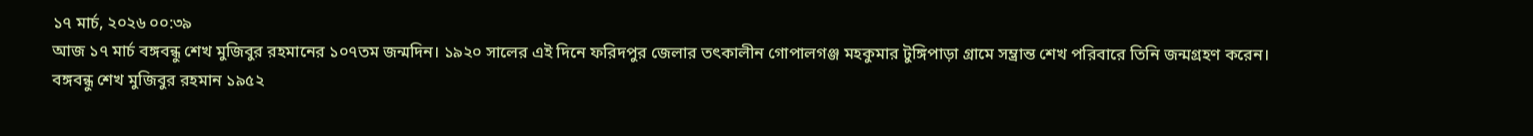১৭ মার্চ, ২০২৬ ০০:৩৯
আজ ১৭ মার্চ বঙ্গবন্ধু শেখ মুজিবুর রহমানের ১০৭তম জন্মদিন। ১৯২০ সালের এই দিনে ফরিদপুর জেলার তৎকালীন গোপালগঞ্জ মহকুমার টুঙ্গিপাড়া গ্রামে সম্ভ্রান্ত শেখ পরিবারে তিনি জন্মগ্রহণ করেন।
বঙ্গবন্ধু শেখ মুজিবুর রহমান ১৯৫২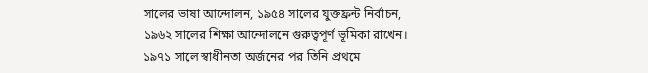সালের ভাষা আন্দোলন, ১৯৫৪ সালের যুক্তফ্রন্ট নির্বাচন, ১৯৬২ সালের শিক্ষা আন্দোলনে গুরুত্বপূর্ণ ভূমিকা রাখেন। ১৯৭১ সালে স্বাধীনতা অর্জনের পর তিনি প্রথমে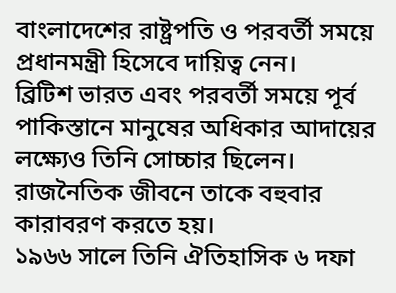বাংলাদেশের রাষ্ট্রপতি ও পরবর্তী সময়ে প্রধানমন্ত্রী হিসেবে দায়িত্ব নেন।
ব্রিটিশ ভারত এবং পরবর্তী সময়ে পূর্ব পাকিস্তানে মানুষের অধিকার আদায়ের লক্ষ্যেও তিনি সোচ্চার ছিলেন। রাজনৈতিক জীবনে তাকে বহুবার কারাবরণ করতে হয়।
১৯৬৬ সালে তিনি ঐতিহাসিক ৬ দফা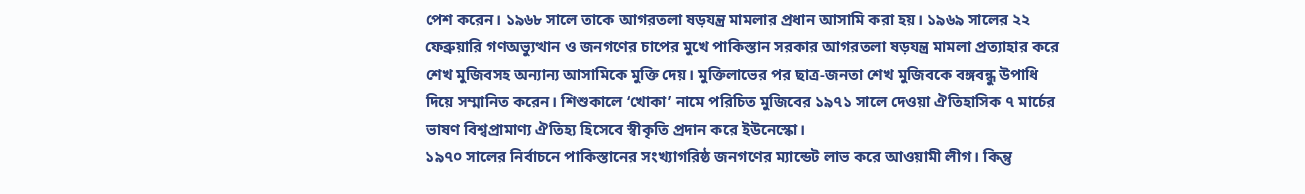পেশ করেন। ১৯৬৮ সালে তাকে আগরতলা ষড়যন্ত্র মামলার প্রধান আসামি করা হয়। ১৯৬৯ সালের ২২ ফেব্রুয়ারি গণঅভ্যুত্থান ও জনগণের চাপের মুখে পাকিস্তান সরকার আগরতলা ষড়যন্ত্র মামলা প্রত্যাহার করে শেখ মুজিবসহ অন্যান্য আসামিকে মুক্তি দেয়। মুক্তিলাভের পর ছাত্র-জনতা শেখ মুজিবকে বঙ্গবন্ধু উপাধি দিয়ে সম্মানিত করেন। শিশুকালে ‘খোকা’ নামে পরিচিত মুজিবের ১৯৭১ সালে দেওয়া ঐতিহাসিক ৭ মার্চের ভাষণ বিশ্বপ্রামাণ্য ঐতিহ্য হিসেবে স্বীকৃতি প্রদান করে ইউনেস্কো।
১৯৭০ সালের নির্বাচনে পাকিস্তানের সংখ্যাগরিষ্ঠ জনগণের ম্যান্ডেট লাভ করে আওয়ামী লীগ। কিন্তু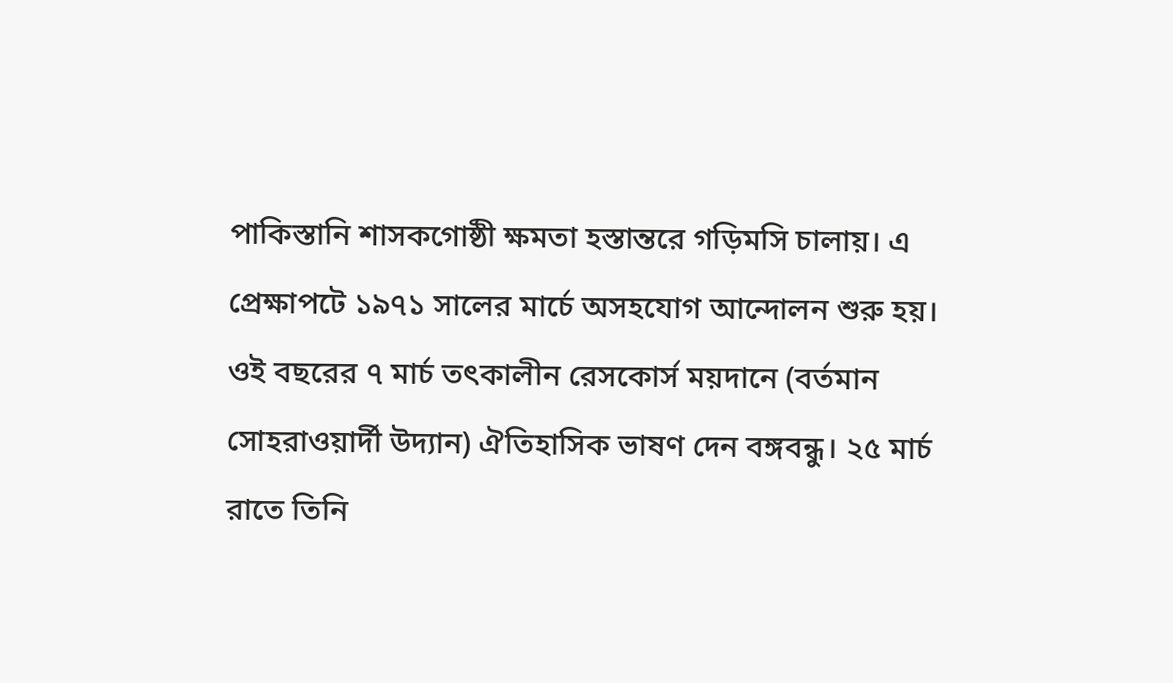পাকিস্তানি শাসকগোষ্ঠী ক্ষমতা হস্তান্তরে গড়িমসি চালায়। এ প্রেক্ষাপটে ১৯৭১ সালের মার্চে অসহযোগ আন্দোলন শুরু হয়। ওই বছরের ৭ মার্চ তৎকালীন রেসকোর্স ময়দানে (বর্তমান সোহরাওয়ার্দী উদ্যান) ঐতিহাসিক ভাষণ দেন বঙ্গবন্ধু। ২৫ মার্চ রাতে তিনি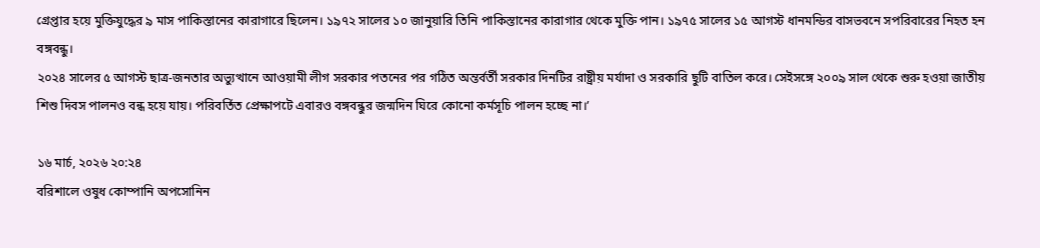গ্রেপ্তার হয়ে মুক্তিযুদ্ধের ৯ মাস পাকিস্তানের কারাগারে ছিলেন। ১৯৭২ সালের ১০ জানুয়ারি তিনি পাকিস্তানের কারাগার থেকে মুক্তি পান। ১৯৭৫ সালের ১৫ আগস্ট ধানমন্ডির বাসভবনে সপরিবারের নিহত হন বঙ্গবন্ধু।
২০২৪ সালের ৫ আগস্ট ছাত্র-জনতার অভ্যুত্থানে আওয়ামী লীগ সরকার পতনের পর গঠিত অন্তর্বর্তী সরকার দিনটির রাষ্ট্রীয় মর্যাদা ও সরকারি ছুটি বাতিল করে। সেইসঙ্গে ২০০৯ সাল থেকে শুরু হওয়া জাতীয় শিশু দিবস পালনও বন্ধ হয়ে যায়। পরিবর্তিত প্রেক্ষাপটে এবারও বঙ্গবন্ধুর জন্মদিন ঘিরে কোনো কর্মসূচি পালন হচ্ছে না।’

১৬ মার্চ, ২০২৬ ২০:২৪
বরিশালে ওষুধ কোম্পানি অপসোনিন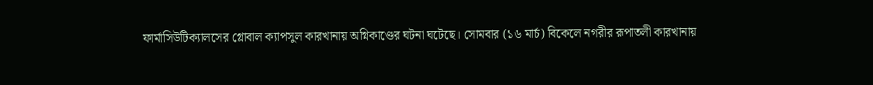ফার্মাসিউটিক্যালসের গ্লোবাল ক্যাপসুল কারখানায় অগ্নিকাণ্ডের ঘটনা ঘটেছে। সোমবার (১৬ মার্চ) বিকেলে নগরীর রূপাতলী কারখানায়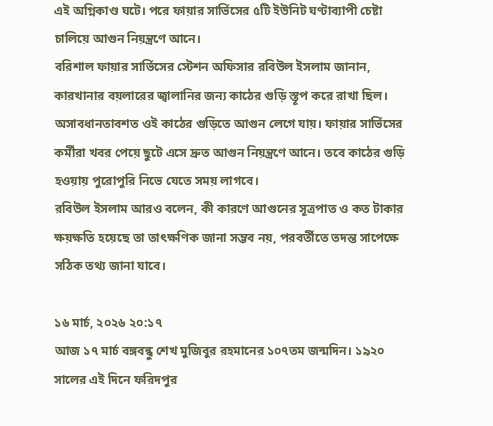এই অগ্নিকাণ্ড ঘটে। পরে ফায়ার সার্ভিসের ৫টি ইউনিট ঘণ্টাব্যাপী চেষ্টা চালিয়ে আগুন নিয়ন্ত্রণে আনে।
বরিশাল ফায়ার সার্ভিসের স্টেশন অফিসার রবিউল ইসলাম জানান, কারখানার বয়লারের জ্বালানির জন্য কাঠের গুড়ি স্তূপ করে রাখা ছিল। অসাবধানতাবশত ওই কাঠের গুড়িতে আগুন লেগে যায়। ফায়ার সার্ভিসের কর্মীরা খবর পেয়ে ছুটে এসে দ্রুত আগুন নিয়ন্ত্রণে আনে। তবে কাঠের গুড়ি হওয়ায় পুরোপুরি নিভে যেতে সময় লাগবে।
রবিউল ইসলাম আরও বলেন, কী কারণে আগুনের সূত্রপাত ও কত টাকার ক্ষয়ক্ষতি হয়েছে তা তাৎক্ষণিক জানা সম্ভব নয়, পরবর্তীতে তদন্ত সাপেক্ষে সঠিক তথ্য জানা যাবে।

১৬ মার্চ, ২০২৬ ২০:১৭
আজ ১৭ মার্চ বঙ্গবন্ধু শেখ মুজিবুর রহমানের ১০৭তম জন্মদিন। ১৯২০ সালের এই দিনে ফরিদপুর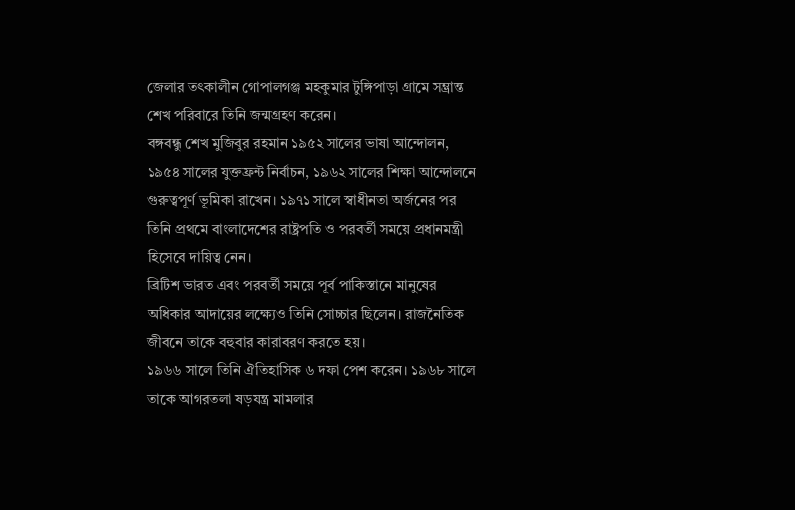জেলার তৎকালীন গোপালগঞ্জ মহকুমার টুঙ্গিপাড়া গ্রামে সম্ভ্রান্ত শেখ পরিবারে তিনি জন্মগ্রহণ করেন।
বঙ্গবন্ধু শেখ মুজিবুর রহমান ১৯৫২ সালের ভাষা আন্দোলন, ১৯৫৪ সালের যুক্তফ্রন্ট নির্বাচন, ১৯৬২ সালের শিক্ষা আন্দোলনে গুরুত্বপূর্ণ ভূমিকা রাখেন। ১৯৭১ সালে স্বাধীনতা অর্জনের পর তিনি প্রথমে বাংলাদেশের রাষ্ট্রপতি ও পরবর্তী সময়ে প্রধানমন্ত্রী হিসেবে দায়িত্ব নেন।
ব্রিটিশ ভারত এবং পরবর্তী সময়ে পূর্ব পাকিস্তানে মানুষের অধিকার আদায়ের লক্ষ্যেও তিনি সোচ্চার ছিলেন। রাজনৈতিক জীবনে তাকে বহুবার কারাবরণ করতে হয়।
১৯৬৬ সালে তিনি ঐতিহাসিক ৬ দফা পেশ করেন। ১৯৬৮ সালে তাকে আগরতলা ষড়যন্ত্র মামলার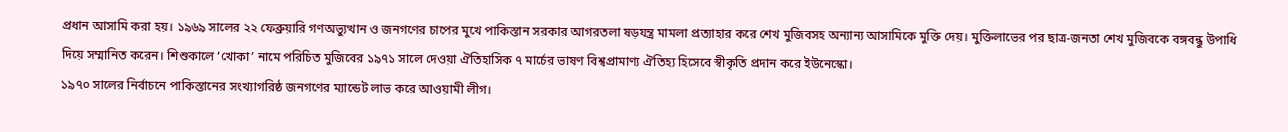প্রধান আসামি করা হয়। ১৯৬৯ সালের ২২ ফেব্রুয়ারি গণঅভ্যুত্থান ও জনগণের চাপের মুখে পাকিস্তান সরকার আগরতলা ষড়যন্ত্র মামলা প্রত্যাহার করে শেখ মুজিবসহ অন্যান্য আসামিকে মুক্তি দেয়। মুক্তিলাভের পর ছাত্র-জনতা শেখ মুজিবকে বঙ্গবন্ধু উপাধি দিয়ে সম্মানিত করেন। শিশুকালে ‘খোকা’ নামে পরিচিত মুজিবের ১৯৭১ সালে দেওয়া ঐতিহাসিক ৭ মার্চের ভাষণ বিশ্বপ্রামাণ্য ঐতিহ্য হিসেবে স্বীকৃতি প্রদান করে ইউনেস্কো।
১৯৭০ সালের নির্বাচনে পাকিস্তানের সংখ্যাগরিষ্ঠ জনগণের ম্যান্ডেট লাভ করে আওয়ামী লীগ।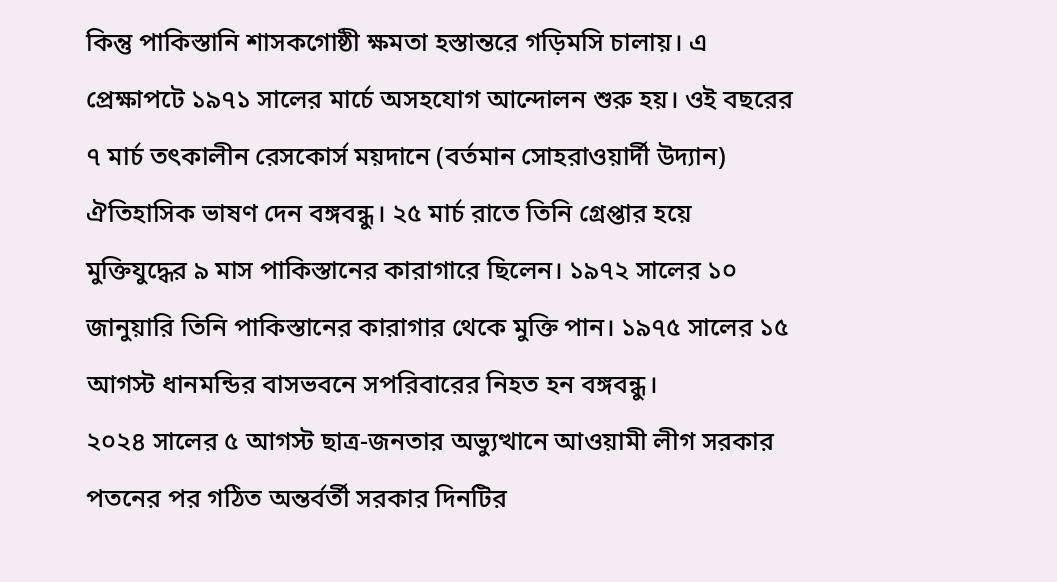কিন্তু পাকিস্তানি শাসকগোষ্ঠী ক্ষমতা হস্তান্তরে গড়িমসি চালায়। এ প্রেক্ষাপটে ১৯৭১ সালের মার্চে অসহযোগ আন্দোলন শুরু হয়। ওই বছরের ৭ মার্চ তৎকালীন রেসকোর্স ময়দানে (বর্তমান সোহরাওয়ার্দী উদ্যান) ঐতিহাসিক ভাষণ দেন বঙ্গবন্ধু। ২৫ মার্চ রাতে তিনি গ্রেপ্তার হয়ে মুক্তিযুদ্ধের ৯ মাস পাকিস্তানের কারাগারে ছিলেন। ১৯৭২ সালের ১০ জানুয়ারি তিনি পাকিস্তানের কারাগার থেকে মুক্তি পান। ১৯৭৫ সালের ১৫ আগস্ট ধানমন্ডির বাসভবনে সপরিবারের নিহত হন বঙ্গবন্ধু।
২০২৪ সালের ৫ আগস্ট ছাত্র-জনতার অভ্যুত্থানে আওয়ামী লীগ সরকার পতনের পর গঠিত অন্তর্বর্তী সরকার দিনটির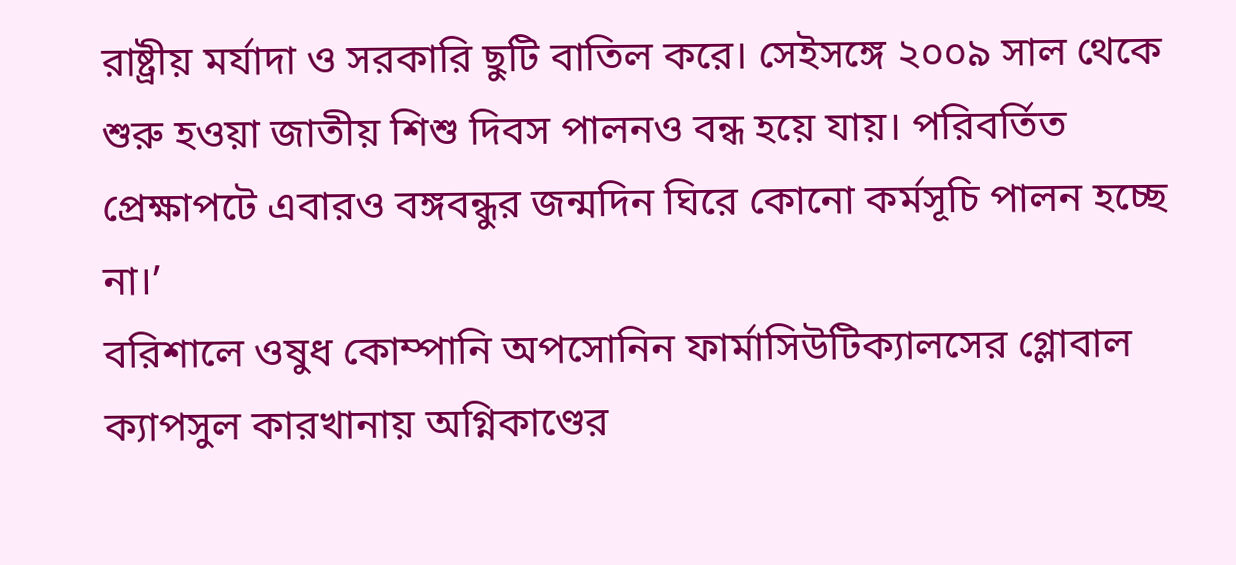রাষ্ট্রীয় মর্যাদা ও সরকারি ছুটি বাতিল করে। সেইসঙ্গে ২০০৯ সাল থেকে শুরু হওয়া জাতীয় শিশু দিবস পালনও বন্ধ হয়ে যায়। পরিবর্তিত প্রেক্ষাপটে এবারও বঙ্গবন্ধুর জন্মদিন ঘিরে কোনো কর্মসূচি পালন হচ্ছে না।’
বরিশালে ওষুধ কোম্পানি অপসোনিন ফার্মাসিউটিক্যালসের গ্লোবাল ক্যাপসুল কারখানায় অগ্নিকাণ্ডের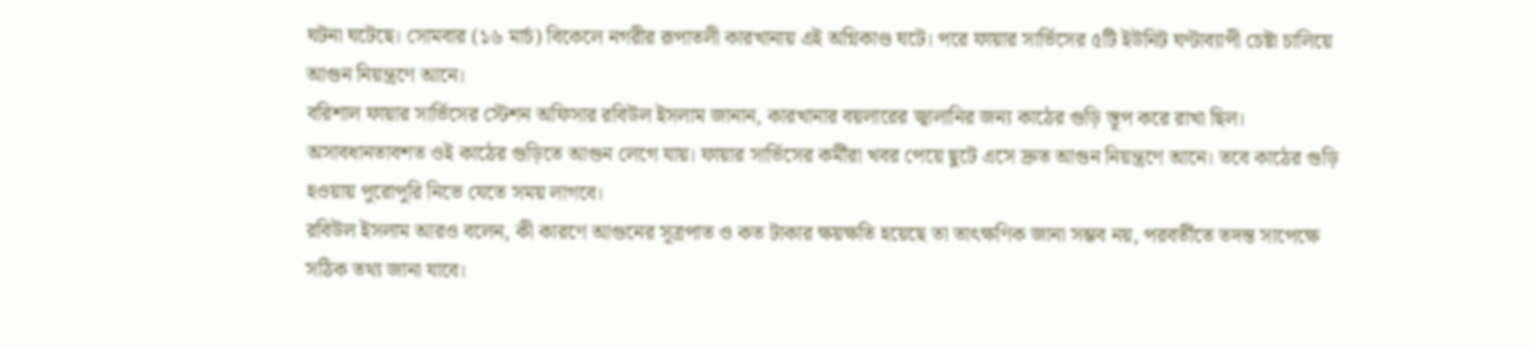ঘটনা ঘটেছে। সোমবার (১৬ মার্চ) বিকেলে নগরীর রূপাতলী কারখানায় এই অগ্নিকাণ্ড ঘটে। পরে ফায়ার সার্ভিসের ৫টি ইউনিট ঘণ্টাব্যাপী চেষ্টা চালিয়ে আগুন নিয়ন্ত্রণে আনে।
বরিশাল ফায়ার সার্ভিসের স্টেশন অফিসার রবিউল ইসলাম জানান, কারখানার বয়লারের জ্বালানির জন্য কাঠের গুড়ি স্তূপ করে রাখা ছিল। অসাবধানতাবশত ওই কাঠের গুড়িতে আগুন লেগে যায়। ফায়ার সার্ভিসের কর্মীরা খবর পেয়ে ছুটে এসে দ্রুত আগুন নিয়ন্ত্রণে আনে। তবে কাঠের গুড়ি হওয়ায় পুরোপুরি নিভে যেতে সময় লাগবে।
রবিউল ইসলাম আরও বলেন, কী কারণে আগুনের সূত্রপাত ও কত টাকার ক্ষয়ক্ষতি হয়েছে তা তাৎক্ষণিক জানা সম্ভব নয়, পরবর্তীতে তদন্ত সাপেক্ষে সঠিক তথ্য জানা যাবে।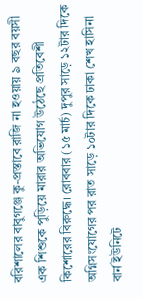বরিশালের বাবুগঞ্জে কু-প্রস্তাবে রাজি না হওয়ায় ৯ বছর বয়সী এক শিশুকে পুড়িয়ে মারার অভিযোগ উঠেছে প্রতিবেশী কিশোরের বিরুদ্ধে। রোববার (১৫ মার্চ) দুপুর সাড়ে ১২টার দিকে অগ্নিসংযোগের পর রাত সাড়ে ১০টার দিকে ঢাকা শেখ হাসিনা বার্ন ইউনিটে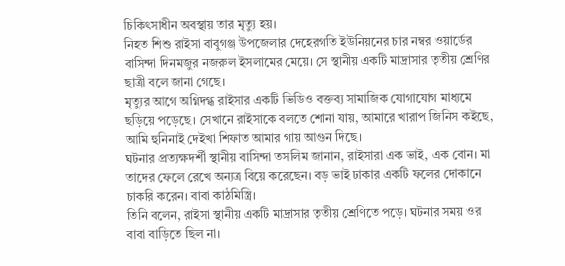চিকিৎসাধীন অবস্থায় তার মৃত্যু হয়।
নিহত শিশু রাইসা বাবুগঞ্জ উপজেলার দেহেরগতি ইউনিয়নের চার নম্বর ওয়ার্ডের বাসিন্দা দিনমজুর নজরুল ইসলামের মেয়ে। সে স্থানীয় একটি মাদ্রাসার তৃতীয় শ্রেণির ছাত্রী বলে জানা গেছে।
মৃত্যুর আগে অগ্নিদগ্ধ রাইসার একটি ভিডিও বক্তব্য সামাজিক যোগাযোগ মাধ্যমে ছড়িয়ে পড়েছে। সেখানে রাইসাকে বলতে শোনা যায়, আমারে খারাপ জিনিস কইছে, আমি হুনিনাই দেইখা শিফাত আমার গায় আগুন দিছে।
ঘটনার প্রত্যক্ষদর্শী স্থানীয় বাসিন্দা তসলিম জানান, রাইসারা এক ভাই, এক বোন। মা তাদের ফেলে রেখে অন্যত্র বিয়ে করেছেন। বড় ভাই ঢাকার একটি ফলের দোকানে চাকরি করেন। বাবা কাঠমিস্ত্রি।
তিনি বলেন, রাইসা স্থানীয় একটি মাদ্রাসার তৃতীয় শ্রেণিতে পড়ে। ঘটনার সময় ওর বাবা বাড়িতে ছিল না।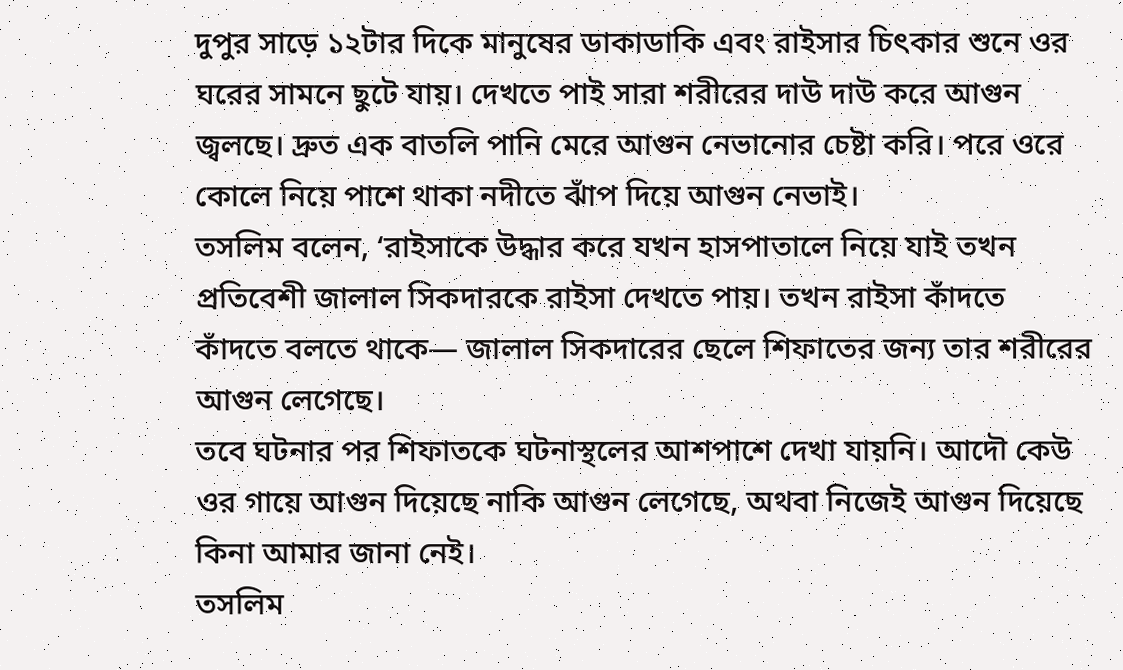দুপুর সাড়ে ১২টার দিকে মানুষের ডাকাডাকি এবং রাইসার চিৎকার শুনে ওর ঘরের সামনে ছুটে যায়। দেখতে পাই সারা শরীরের দাউ দাউ করে আগুন জ্বলছে। দ্রুত এক বাতলি পানি মেরে আগুন নেভানোর চেষ্টা করি। পরে ওরে কোলে নিয়ে পাশে থাকা নদীতে ঝাঁপ দিয়ে আগুন নেভাই।
তসলিম বলেন, ‘রাইসাকে উদ্ধার করে যখন হাসপাতালে নিয়ে যাই তখন প্রতিবেশী জালাল সিকদারকে রাইসা দেখতে পায়। তখন রাইসা কাঁদতে কাঁদতে বলতে থাকে— জালাল সিকদারের ছেলে শিফাতের জন্য তার শরীরের আগুন লেগেছে।
তবে ঘটনার পর শিফাতকে ঘটনাস্থলের আশপাশে দেখা যায়নি। আদৌ কেউ ওর গায়ে আগুন দিয়েছে নাকি আগুন লেগেছে, অথবা নিজেই আগুন দিয়েছে কিনা আমার জানা নেই।
তসলিম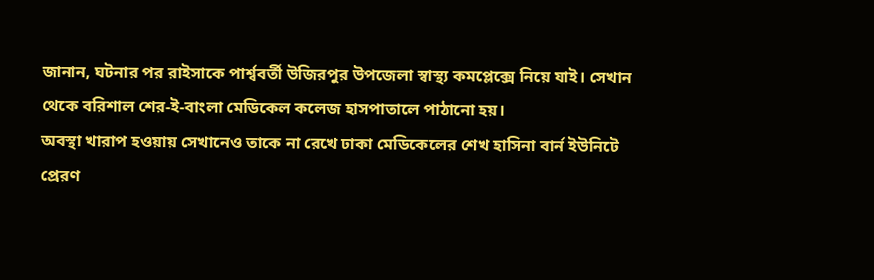জানান, ঘটনার পর রাইসাকে পার্শ্ববর্তী উজিরপুর উপজেলা স্বাস্থ্য কমপ্লেক্সে নিয়ে যাই। সেখান থেকে বরিশাল শের-ই-বাংলা মেডিকেল কলেজ হাসপাতালে পাঠানো হয়।
অবস্থা খারাপ হওয়ায় সেখানেও তাকে না রেখে ঢাকা মেডিকেলের শেখ হাসিনা বার্ন ইউনিটে প্রেরণ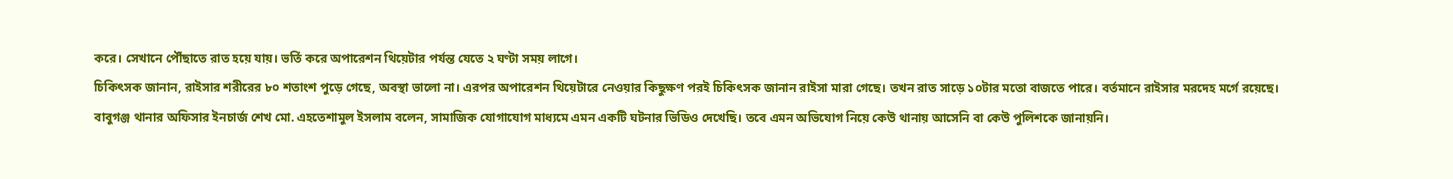করে। সেখানে পৌঁছাতে রাত হয়ে যায়। ভর্তি করে অপারেশন থিয়েটার পর্যন্ত যেতে ২ ঘণ্টা সময় লাগে।
চিকিৎসক জানান, রাইসার শরীরের ৮০ শতাংশ পুড়ে গেছে, অবস্থা ভালো না। এরপর অপারেশন থিয়েটারে নেওয়ার কিছুক্ষণ পরই চিকিৎসক জানান রাইসা মারা গেছে। তখন রাত সাড়ে ১০টার মতো বাজতে পারে। বর্তমানে রাইসার মরদেহ মর্গে রয়েছে।
বাবুগঞ্জ থানার অফিসার ইনচার্জ শেখ মো. এহতেশামুল ইসলাম বলেন, সামাজিক যোগাযোগ মাধ্যমে এমন একটি ঘটনার ভিডিও দেখেছি। তবে এমন অভিযোগ নিয়ে কেউ থানায় আসেনি বা কেউ পুলিশকে জানায়নি।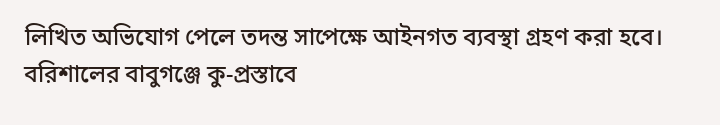লিখিত অভিযোগ পেলে তদন্ত সাপেক্ষে আইনগত ব্যবস্থা গ্রহণ করা হবে।
বরিশালের বাবুগঞ্জে কু-প্রস্তাবে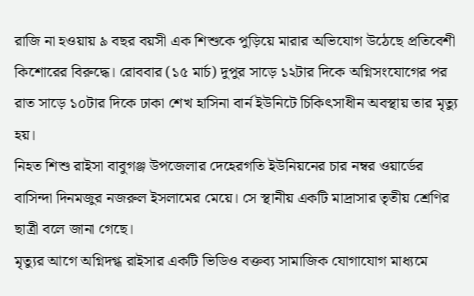রাজি না হওয়ায় ৯ বছর বয়সী এক শিশুকে পুড়িয়ে মারার অভিযোগ উঠেছে প্রতিবেশী কিশোরের বিরুদ্ধে। রোববার (১৫ মার্চ) দুপুর সাড়ে ১২টার দিকে অগ্নিসংযোগের পর রাত সাড়ে ১০টার দিকে ঢাকা শেখ হাসিনা বার্ন ইউনিটে চিকিৎসাধীন অবস্থায় তার মৃত্যু হয়।
নিহত শিশু রাইসা বাবুগঞ্জ উপজেলার দেহেরগতি ইউনিয়নের চার নম্বর ওয়ার্ডের বাসিন্দা দিনমজুর নজরুল ইসলামের মেয়ে। সে স্থানীয় একটি মাদ্রাসার তৃতীয় শ্রেণির ছাত্রী বলে জানা গেছে।
মৃত্যুর আগে অগ্নিদগ্ধ রাইসার একটি ভিডিও বক্তব্য সামাজিক যোগাযোগ মাধ্যমে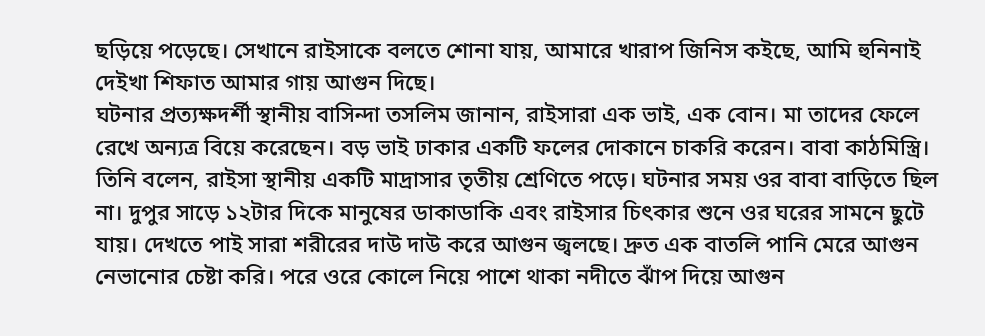ছড়িয়ে পড়েছে। সেখানে রাইসাকে বলতে শোনা যায়, আমারে খারাপ জিনিস কইছে, আমি হুনিনাই দেইখা শিফাত আমার গায় আগুন দিছে।
ঘটনার প্রত্যক্ষদর্শী স্থানীয় বাসিন্দা তসলিম জানান, রাইসারা এক ভাই, এক বোন। মা তাদের ফেলে রেখে অন্যত্র বিয়ে করেছেন। বড় ভাই ঢাকার একটি ফলের দোকানে চাকরি করেন। বাবা কাঠমিস্ত্রি।
তিনি বলেন, রাইসা স্থানীয় একটি মাদ্রাসার তৃতীয় শ্রেণিতে পড়ে। ঘটনার সময় ওর বাবা বাড়িতে ছিল না। দুপুর সাড়ে ১২টার দিকে মানুষের ডাকাডাকি এবং রাইসার চিৎকার শুনে ওর ঘরের সামনে ছুটে যায়। দেখতে পাই সারা শরীরের দাউ দাউ করে আগুন জ্বলছে। দ্রুত এক বাতলি পানি মেরে আগুন নেভানোর চেষ্টা করি। পরে ওরে কোলে নিয়ে পাশে থাকা নদীতে ঝাঁপ দিয়ে আগুন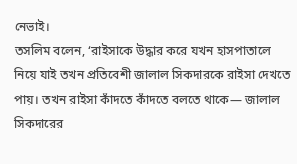নেভাই।
তসলিম বলেন, ‘রাইসাকে উদ্ধার করে যখন হাসপাতালে নিয়ে যাই তখন প্রতিবেশী জালাল সিকদারকে রাইসা দেখতে পায়। তখন রাইসা কাঁদতে কাঁদতে বলতে থাকে— জালাল সিকদারের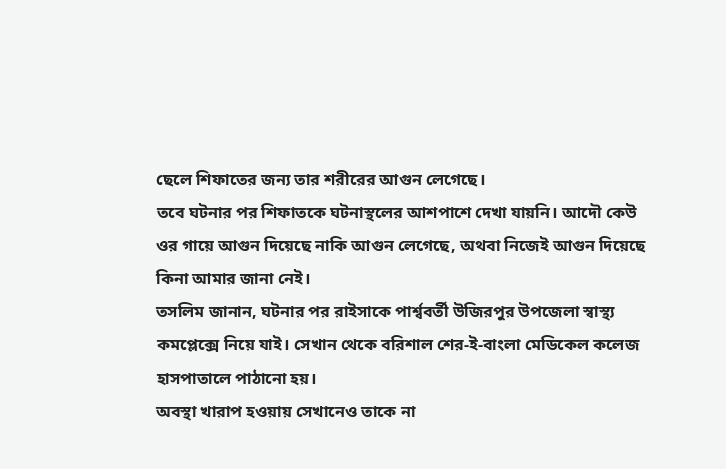ছেলে শিফাতের জন্য তার শরীরের আগুন লেগেছে।
তবে ঘটনার পর শিফাতকে ঘটনাস্থলের আশপাশে দেখা যায়নি। আদৌ কেউ ওর গায়ে আগুন দিয়েছে নাকি আগুন লেগেছে, অথবা নিজেই আগুন দিয়েছে কিনা আমার জানা নেই।
তসলিম জানান, ঘটনার পর রাইসাকে পার্শ্ববর্তী উজিরপুর উপজেলা স্বাস্থ্য কমপ্লেক্সে নিয়ে যাই। সেখান থেকে বরিশাল শের-ই-বাংলা মেডিকেল কলেজ হাসপাতালে পাঠানো হয়।
অবস্থা খারাপ হওয়ায় সেখানেও তাকে না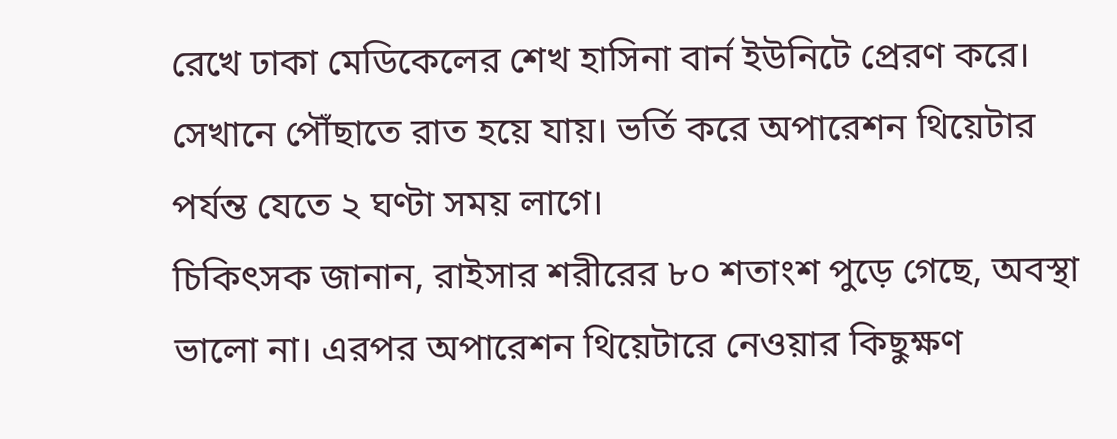রেখে ঢাকা মেডিকেলের শেখ হাসিনা বার্ন ইউনিটে প্রেরণ করে। সেখানে পৌঁছাতে রাত হয়ে যায়। ভর্তি করে অপারেশন থিয়েটার পর্যন্ত যেতে ২ ঘণ্টা সময় লাগে।
চিকিৎসক জানান, রাইসার শরীরের ৮০ শতাংশ পুড়ে গেছে, অবস্থা ভালো না। এরপর অপারেশন থিয়েটারে নেওয়ার কিছুক্ষণ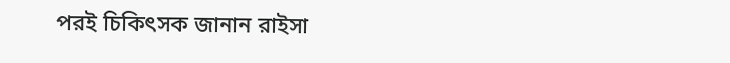পরই চিকিৎসক জানান রাইসা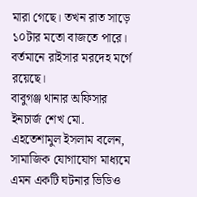মারা গেছে। তখন রাত সাড়ে ১০টার মতো বাজতে পারে। বর্তমানে রাইসার মরদেহ মর্গে রয়েছে।
বাবুগঞ্জ থানার অফিসার ইনচার্জ শেখ মো. এহতেশামুল ইসলাম বলেন, সামাজিক যোগাযোগ মাধ্যমে এমন একটি ঘটনার ভিডিও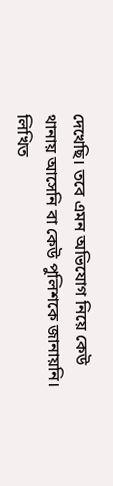দেখেছি। তবে এমন অভিযোগ নিয়ে কেউ থানায় আসেনি বা কেউ পুলিশকে জানায়নি। লিখিত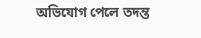অভিযোগ পেলে তদন্ত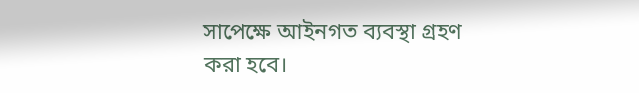সাপেক্ষে আইনগত ব্যবস্থা গ্রহণ করা হবে।